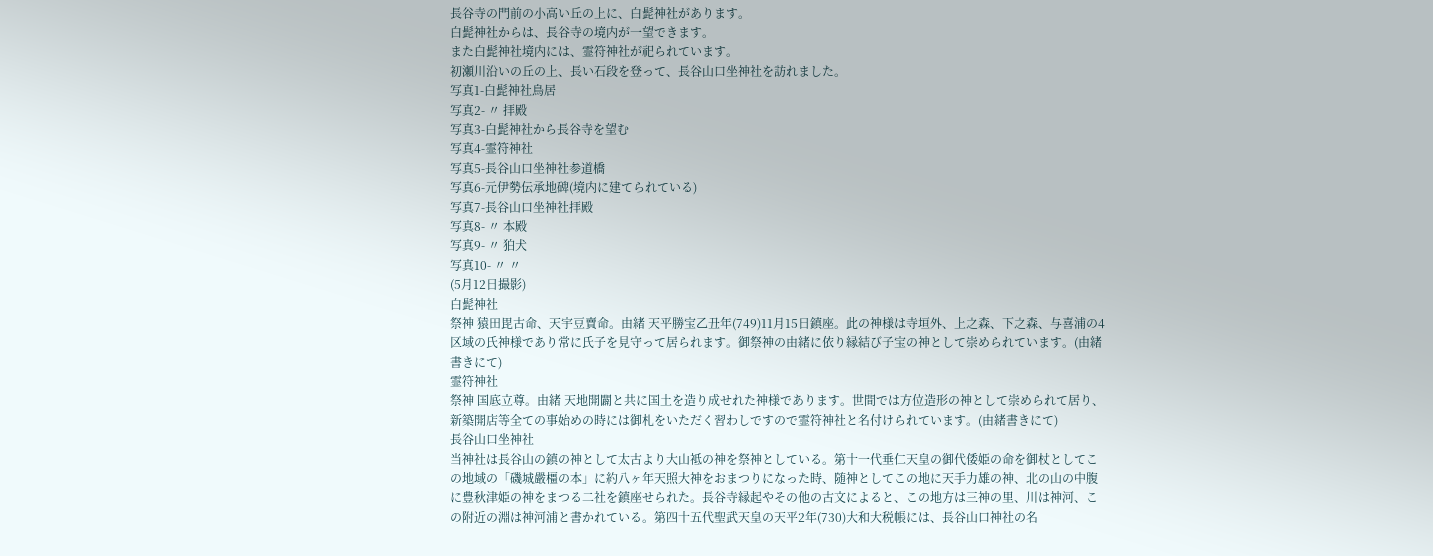長谷寺の門前の小高い丘の上に、白髭神社があります。
白髭神社からは、長谷寺の境内が一望できます。
また白髭神社境内には、霊符神社が祀られています。
初瀬川沿いの丘の上、長い石段を登って、長谷山口坐神社を訪れました。
写真1-白髭神社鳥居
写真2- 〃 拝殿
写真3-白髭神社から長谷寺を望む
写真4-霊符神社
写真5-長谷山口坐神社参道橋
写真6-元伊勢伝承地碑(境内に建てられている)
写真7-長谷山口坐神社拝殿
写真8- 〃 本殿
写真9- 〃 狛犬
写真10- 〃 〃
(5月12日撮影)
白髭神社
祭神 猿田毘古命、天宇豆賣命。由緒 天平勝宝乙丑年(749)11月15日鎮座。此の神様は寺垣外、上之森、下之森、与喜浦の4区域の氏神様であり常に氏子を見守って居られます。御祭神の由緒に依り縁結び子宝の神として崇められています。(由緒書きにて)
霊符神社
祭神 国底立尊。由緒 天地開闢と共に国土を造り成せれた神様であります。世間では方位造形の神として崇められて居り、新築開店等全ての事始めの時には御札をいただく習わしですので霊符神社と名付けられています。(由緒書きにて)
長谷山口坐神社
当神社は長谷山の鎮の神として太古より大山袛の神を祭神としている。第十一代垂仁天皇の御代倭姫の命を御杖としてこの地域の「磯城嚴橿の本」に約八ヶ年天照大神をおまつりになった時、随神としてこの地に天手力雄の神、北の山の中腹に豊秋津姫の神をまつる二社を鎮座せられた。長谷寺縁起やその他の古文によると、この地方は三神の里、川は神河、この附近の淵は神河浦と書かれている。第四十五代聖武天皇の天平2年(730)大和大税帳には、長谷山口神社の名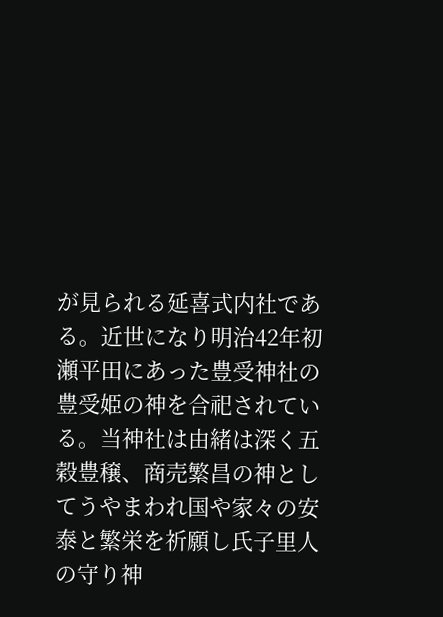が見られる延喜式内社である。近世になり明治42年初瀬平田にあった豊受神社の豊受姫の神を合祀されている。当神社は由緒は深く五穀豊穣、商売繁昌の神としてうやまわれ国や家々の安泰と繁栄を祈願し氏子里人の守り神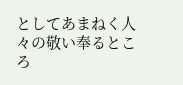としてあまねく人々の敬い奉るところ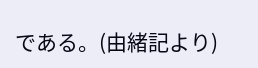である。(由緒記より)